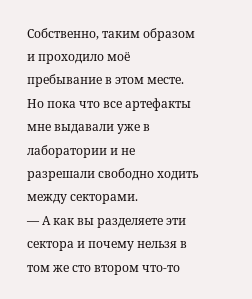Собственно, таким образом и проходило моё пребывание в этом месте. Но пока что все артефакты мне выдавали уже в лаборатории и не разрешали свободно ходить между секторами.
— А как вы разделяете эти сектора и почему нельзя в том же сто втором что-то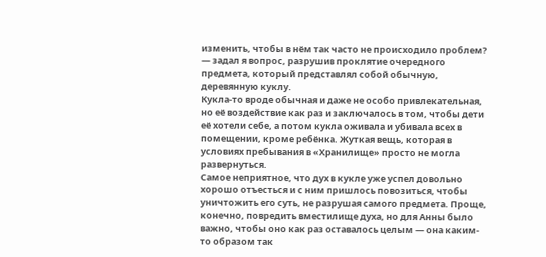изменить, чтобы в нём так часто не происходило проблем? — задал я вопрос, разрушив проклятие очередного предмета, который представлял собой обычную, деревянную куклу.
Кукла-то вроде обычная и даже не особо привлекательная, но её воздействие как раз и заключалось в том, чтобы дети её хотели себе, а потом кукла оживала и убивала всех в помещении, кроме ребёнка. Жуткая вещь, которая в условиях пребывания в «Хранилище» просто не могла развернуться.
Самое неприятное, что дух в кукле уже успел довольно хорошо отъесться и с ним пришлось повозиться, чтобы уничтожить его суть, не разрушая самого предмета. Проще, конечно, повредить вместилище духа, но для Анны было важно, чтобы оно как раз оставалось целым — она каким-то образом так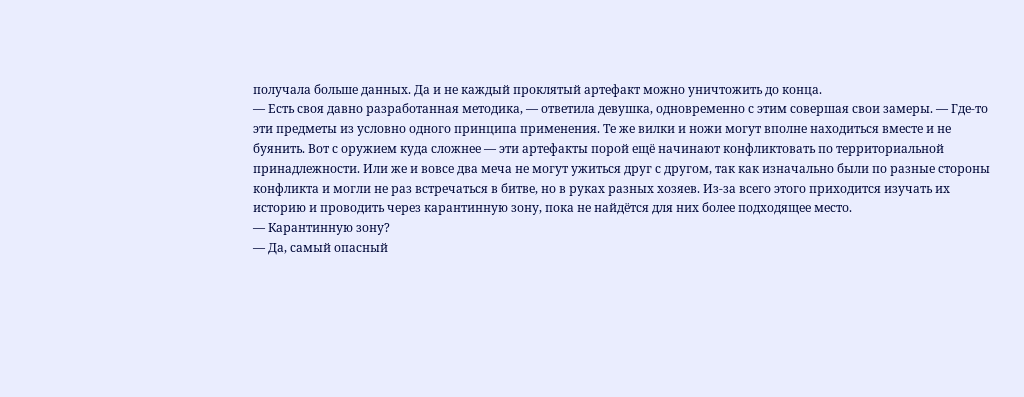получала больше данных. Да и не каждый проклятый артефакт можно уничтожить до конца.
— Есть своя давно разработанная методика, — ответила девушка, одновременно с этим совершая свои замеры. — Где-то эти предметы из условно одного принципа применения. Те же вилки и ножи могут вполне находиться вместе и не буянить. Вот с оружием куда сложнее — эти артефакты порой ещё начинают конфликтовать по территориальной принадлежности. Или же и вовсе два меча не могут ужиться друг с другом, так как изначально были по разные стороны конфликта и могли не раз встречаться в битве, но в руках разных хозяев. Из-за всего этого приходится изучать их историю и проводить через карантинную зону, пока не найдётся для них более подходящее место.
— Карантинную зону?
— Да, самый опасный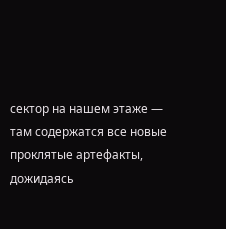сектор на нашем этаже — там содержатся все новые проклятые артефакты, дожидаясь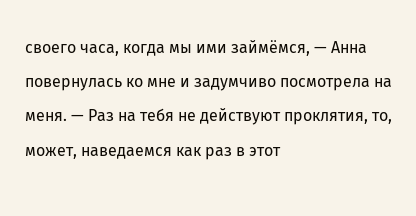своего часа, когда мы ими займёмся, — Анна повернулась ко мне и задумчиво посмотрела на меня. — Раз на тебя не действуют проклятия, то, может, наведаемся как раз в этот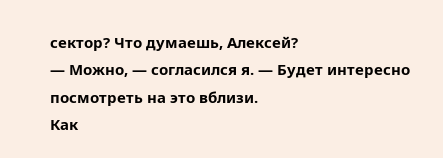сектор? Что думаешь, Алексей?
— Можно, — согласился я. — Будет интересно посмотреть на это вблизи.
Как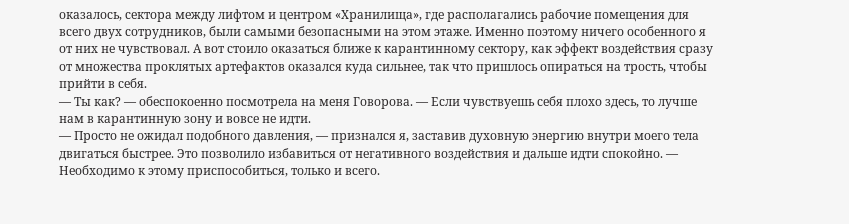оказалось, сектора между лифтом и центром «Хранилища», где располагались рабочие помещения для всего двух сотрудников, были самыми безопасными на этом этаже. Именно поэтому ничего особенного я от них не чувствовал. А вот стоило оказаться ближе к карантинному сектору, как эффект воздействия сразу от множества проклятых артефактов оказался куда сильнее, так что пришлось опираться на трость, чтобы прийти в себя.
— Ты как? — обеспокоенно посмотрела на меня Говорова. — Если чувствуешь себя плохо здесь, то лучше нам в карантинную зону и вовсе не идти.
— Просто не ожидал подобного давления, — признался я, заставив духовную энергию внутри моего тела двигаться быстрее. Это позволило избавиться от негативного воздействия и дальше идти спокойно. — Необходимо к этому приспособиться, только и всего.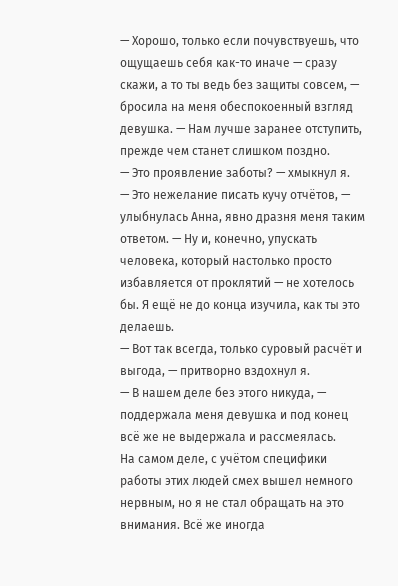— Хорошо, только если почувствуешь, что ощущаешь себя как-то иначе — сразу скажи, а то ты ведь без защиты совсем, — бросила на меня обеспокоенный взгляд девушка. — Нам лучше заранее отступить, прежде чем станет слишком поздно.
— Это проявление заботы? — хмыкнул я.
— Это нежелание писать кучу отчётов, — улыбнулась Анна, явно дразня меня таким ответом. — Ну и, конечно, упускать человека, который настолько просто избавляется от проклятий — не хотелось бы. Я ещё не до конца изучила, как ты это делаешь.
— Вот так всегда, только суровый расчёт и выгода, — притворно вздохнул я.
— В нашем деле без этого никуда, — поддержала меня девушка и под конец всё же не выдержала и рассмеялась.
На самом деле, с учётом специфики работы этих людей смех вышел немного нервным, но я не стал обращать на это внимания. Всё же иногда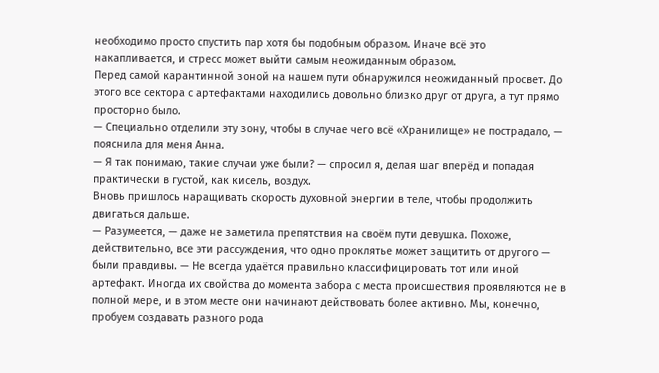необходимо просто спустить пар хотя бы подобным образом. Иначе всё это накапливается, и стресс может выйти самым неожиданным образом.
Перед самой карантинной зоной на нашем пути обнаружился неожиданный просвет. До этого все сектора с артефактами находились довольно близко друг от друга, а тут прямо просторно было.
— Специально отделили эту зону, чтобы в случае чего всё «Хранилище» не пострадало, — пояснила для меня Анна.
— Я так понимаю, такие случаи уже были? — спросил я, делая шаг вперёд и попадая практически в густой, как кисель, воздух.
Вновь пришлось наращивать скорость духовной энергии в теле, чтобы продолжить двигаться дальше.
— Разумеется, — даже не заметила препятствия на своём пути девушка. Похоже, действительно, все эти рассуждения, что одно проклятье может защитить от другого — были правдивы. — Не всегда удаётся правильно классифицировать тот или иной артефакт. Иногда их свойства до момента забора с места происшествия проявляются не в полной мере, и в этом месте они начинают действовать более активно. Мы, конечно, пробуем создавать разного рода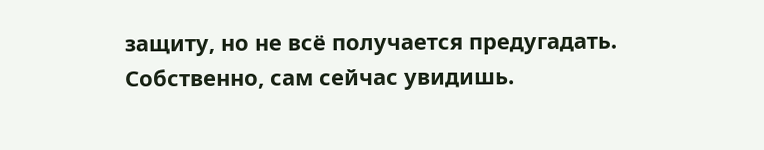защиту, но не всё получается предугадать. Собственно, сам сейчас увидишь.